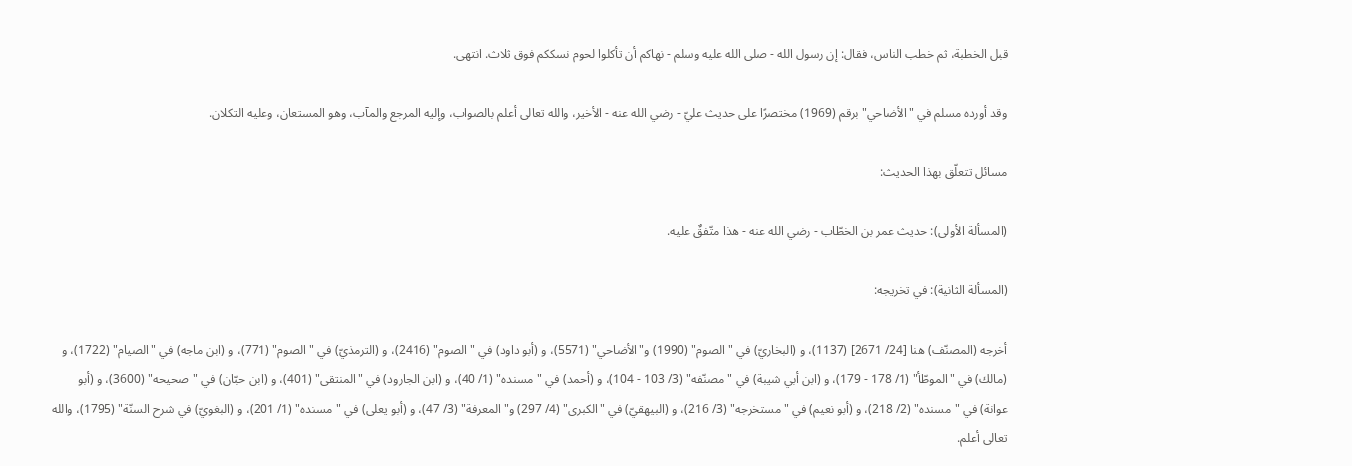قبل الخطبة، ثم خطب الناس، فقال: إن رسول الله - صلى الله عليه وسلم - نهاكم أن تأكلوا لحوم نسككم فوق ثلاث. انتهى.

وقد أورده مسلم في "الأضاحي" برقم (1969) مختصرًا على حديث عليّ - رضي الله عنه - الأخير، والله تعالى أعلم بالصواب، وإليه المرجع والمآب، وهو المستعان، وعليه التكلان.

مسائل تتعلّق بهذا الحديث:

(المسألة الأولى): حديث عمر بن الخطّاب - رضي الله عنه - هذا متّفقٌ عليه.

(المسألة الثانية): في تخريجه:

أخرجه (المصنّف) هنا [24/ 2671] (1137)، و (البخاريّ) في "الصوم" (1990) و"الأضاحي" (5571)، و (أبو داود) في "الصوم" (2416)، و (الترمذيّ) في "الصوم" (771)، و (ابن ماجه) في "الصيام" (1722)، و (مالك) في "الموطّأ" (1/ 178 - 179)، و (ابن أبي شيبة) في "مصنّفه" (3/ 103 - 104)، و (أحمد) في "مسنده" (1/ 40)، و (ابن الجارود) في "المنتقى" (401)، و (ابن حبّان) في "صحيحه" (3600)، و (أبو عوانة) في "مسنده" (2/ 218)، و (أبو نعيم) في "مستخرجه" (3/ 216)، و (البيهقيّ) في "الكبرى" (4/ 297) و"المعرفة" (3/ 47)، و (أبو يعلى) في "مسنده" (1/ 201)، و (البغويّ) في شرح السنّة" (1795)، والله تعالى أعلم.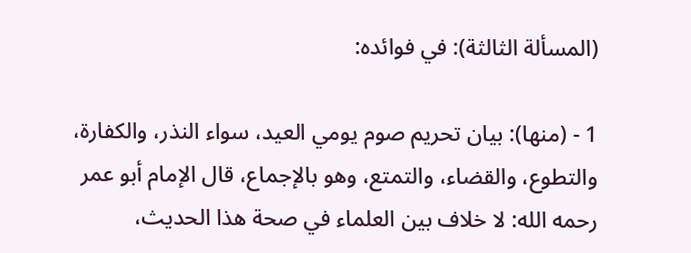(المسألة الثالثة): في فوائده:

1 - (منها): بيان تحريم صوم يومي العيد، سواء النذر، والكفارة، والتطوع، والقضاء، والتمتع، وهو بالإجماع، قال الإمام أبو عمر رحمه الله: لا خلاف بين العلماء في صحة هذا الحديث،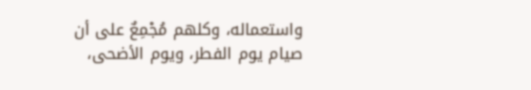واستعماله، وكلهم مُجْمِعٌ على أن صيام يوم الفطر، ويوم الأضحى،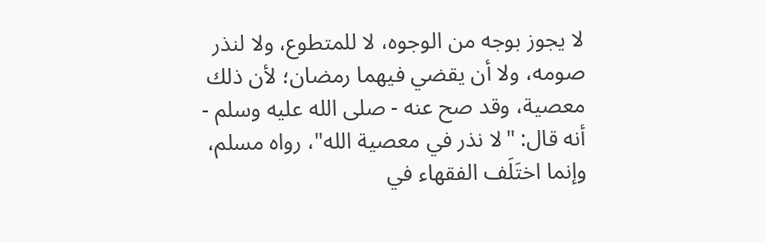لا يجوز بوجه من الوجوه، لا للمتطوع، ولا لنذر صومه، ولا أن يقضي فيهما رمضان؛ لأن ذلك معصية، وقد صح عنه - صلى الله عليه وسلم - أنه قال: "لا نذر في معصية الله"، رواه مسلم، وإنما اختَلَف الفقهاء في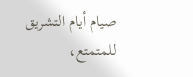صيام أيام التشريق للمتمتع،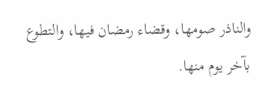والناذر صومها، وقضاء رمضان فيها، والتطوع بآخر يوم منها.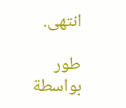انتهى.

طور بواسطة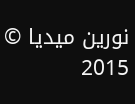نورين ميديا © 2015